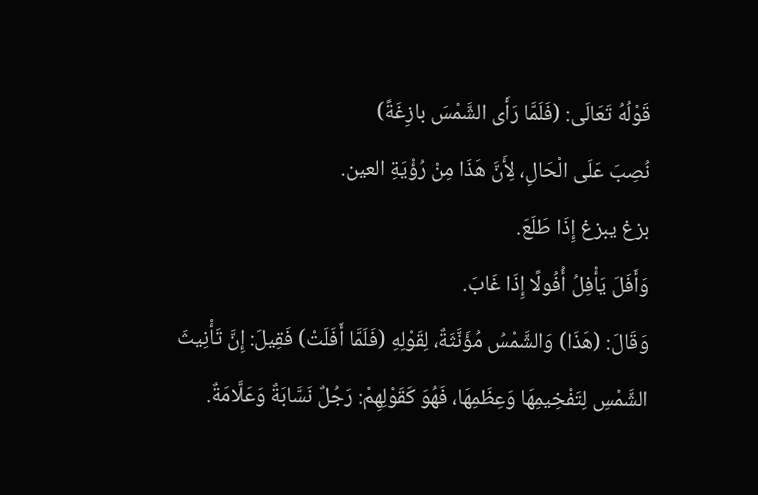قَوْلُهُ تَعَالَى: (فَلَمَّا رَأَى الشَّمْسَ بازِغَةً)
نُصِبَ عَلَى الْحَالِ، لِأَنَّ هَذَا مِنْ رُؤْيَةِ العين.
بزغ يبزغ إِذَا طَلَعَ.
وَأَفَلَ يَأْفِلُ أُفُولًا إِذَا غَابَ.
وَقَالَ: (هَذَا) وَالشَّمْسُ مُؤَنَّثَةٌ، لِقَوْلِهِ (فَلَمَّا أَفَلَتْ) فَقِيلَ: إِنَّ تَأْنِيثَ الشَّمْسِ لِتَفْخِيمِهَا وَعِظَمِهَا، فَهُوَ كَقَوْلِهِمْ: رَجُلٌ نَسَّابَةٌ وَعَلَّامَةٌ.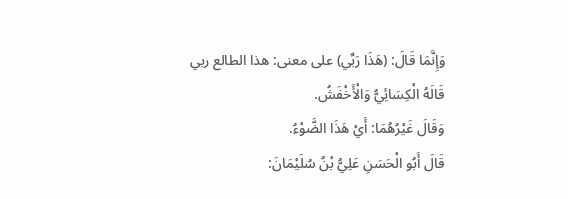وَإِنَّمَا قَالَ: (هَذَا رَبِّي) على معنى: هذا الطالع ربي
قَالَهُ الْكِسَائِيُّ وَالْأَخْفَشُ.
وَقَالَ غَيْرُهُمَا: أَيْ هَذَا الضَّوْءُ.
قَالَ أَبُو الْحَسَنِ عَلِيُّ بْنُ سُلَيْمَانَ: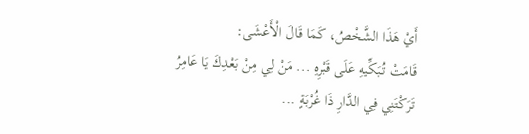أَيْ هَذَا الشَّخْصُ، كَمَا قَالَ الْأَعْشَى:
قَامَتْ تُبَكِّيهِ عَلَى قَبْرِهِ ... مَنْ لِي مِنْ بَعْدِكَ يَا عَامِرُ
تَرَكْتَنِي فِي الدَّارِ ذَا غُرْبَةٍ ...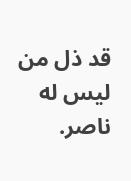قد ذل من ليس له ناصر.